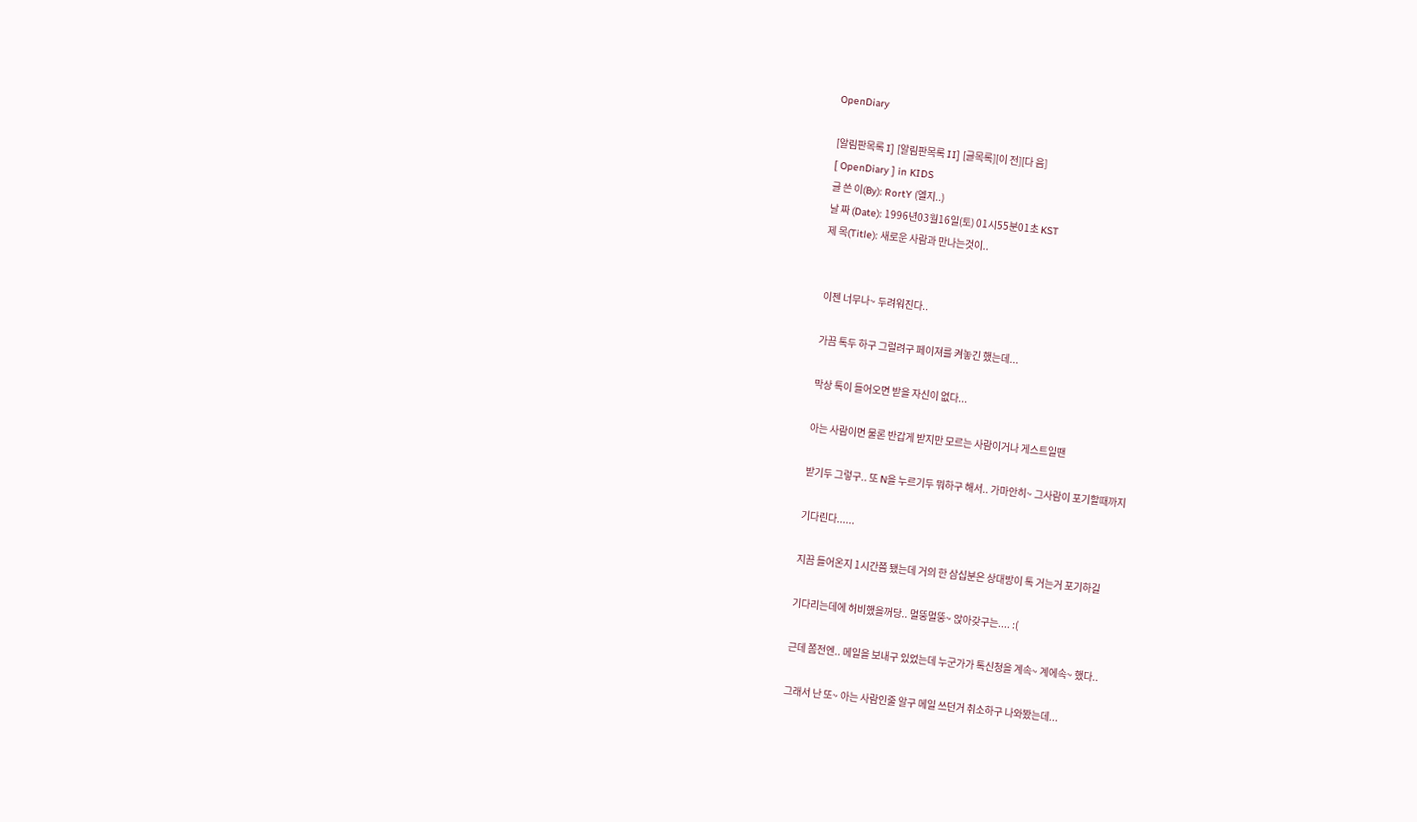OpenDiary

[알림판목록 I] [알림판목록 II] [글목록][이 전][다 음]
[ OpenDiary ] in KIDS
글 쓴 이(By): RortY (엘지..)
날 짜 (Date): 1996년03월16일(토) 01시55분01초 KST
제 목(Title): 새로운 사람과 만나는것이..


 이젠 너무나~ 두려워진다..

 가끔 톡두 하구 그럴려구 페이져를 켜놓긴 했는데...

 막상 톡이 들어오면 받을 자신이 없다...

 아는 사람이면 물론 반갑게 받지만 모르는 사람이거나 게스트일땐

 받기두 그렇구.. 또 N을 누르기두 뭐하구 해서.. 가마안히~ 그사람이 포기할때까지

 기다린다......

 지끔 들어온지 1시간쯤 됐는데 거의 한 삼십분은 상대방이 톡 거는거 포기하길

 기다리는데에 허비했을꺼당.. 멀뚱멀뚱~ 앉아갖구는.... :(

 근데 쫌전엔.. 메일을 보내구 있었는데 누군가가 톡신청을 계속~ 계에속~ 했다..

 그래서 난 또~ 아는 사람인줄 알구 메일 쓰던거 취소하구 나와봤는데...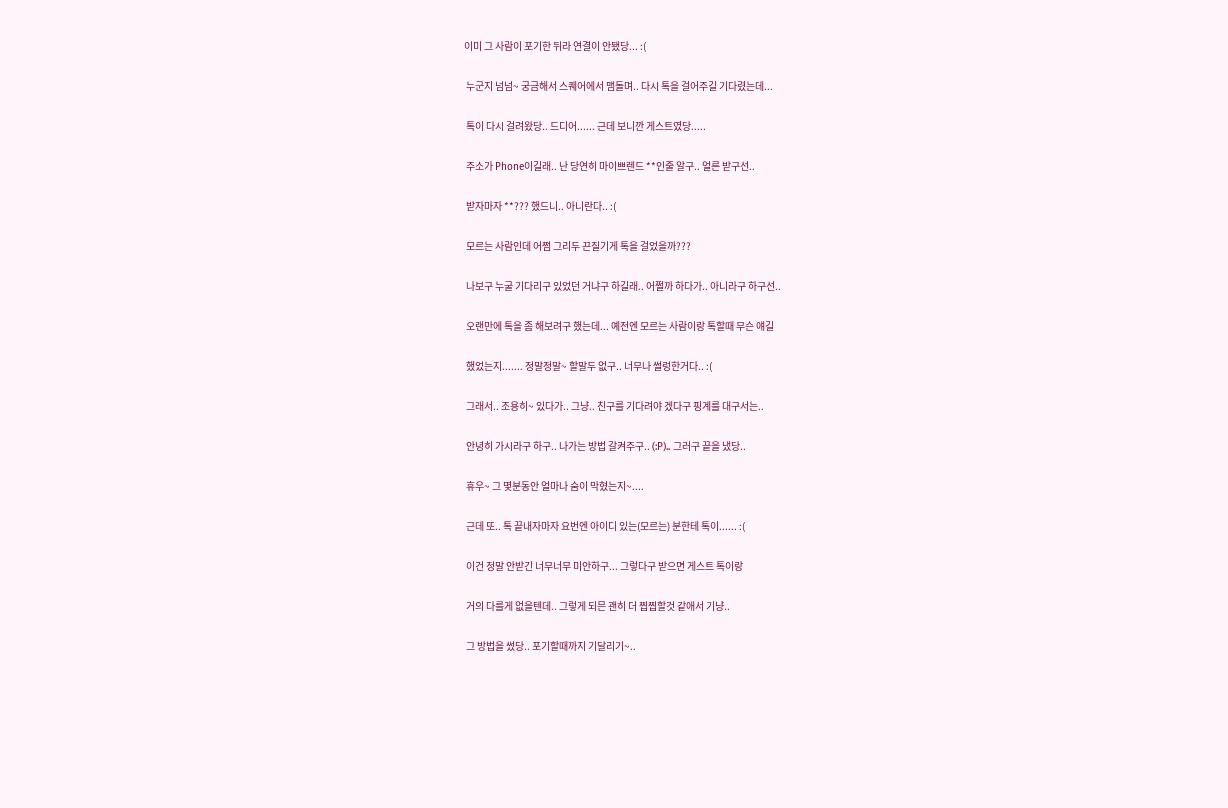이미 그 사람이 포기한 뒤라 연결이 안됐당... :(

 누군지 넘넘~ 궁금해서 스퀘어에서 맴돌며.. 다시 톡을 걸어주길 기다렸는데...

 톡이 다시 걸려왔당.. 드디어...... 근데 보니깐 게스트였당.....

 주소가 Phone이길래.. 난 당연히 마이쁘렌드 **인줄 알구.. 얼른 받구선..

 받자마자 **??? 했드니.. 아니란다.. :(

 모르는 사람인데 어쩜 그리두 끈질기게 톡을 걸었을까???

 나보구 누굴 기다리구 있었던 거냐구 하길래.. 어쩔까 하다가.. 아니라구 하구선..

 오랜만에 톡을 좀 해보려구 했는데... 예전엔 모르는 사람이랑 톡할때 무슨 얘길

 했었는지....... 정말정말~ 할말두 없구.. 너무나 썰렁한거다.. :(

 그래서.. 조용히~ 있다가.. 그냥.. 친구를 기다려야 겠다구 핑계를 대구서는..

 안녕히 가시라구 하구.. 나가는 방법 갈켜주구.. (:P).. 그러구 끝을 냈당..

 휴우~ 그 몇분동안 얼마나 숨이 막혔는지~....

 근데 또.. 톡 끝내자마자 요번엔 아이디 있는(모르는) 분한테 톡이...... :(

 이건 정말 안받긴 너무너무 미안하구... 그렇다구 받으면 게스트 톡이랑

 거의 다를게 없을텐데.. 그렇게 되믄 괜히 더 찝찝할것 같애서 기냥..

 그 방법을 썼당.. 포기할때까지 기달리기~..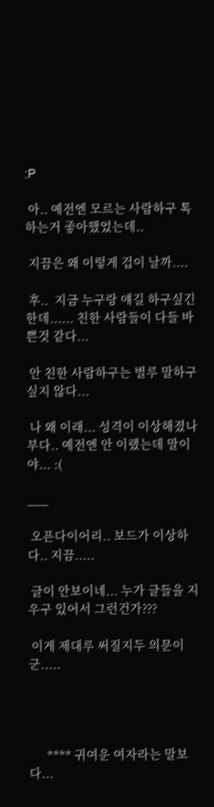:P

 아.. 예전엔 모르는 사람하구 톡하는거 좋아했었는데..

 지끔은 왜 이렇게 겁이 날까....

 후..  지금 누구랑 얘길 하구싶긴 한데...... 친한 사람들이 다들 바쁜것 같다...

 안 친한 사람하구는 별루 말하구 싶지 않다...

 나 왜 이래... 성격이 이상해졌나부다.. 예전엔 안 이랬는데 말이야... :(

___

 오픈다이어리.. 보드가 이상하다.. 지끔.....

 글이 안보이네... 누가 글들을 지우구 있어서 그런건가???

 이게 제대루 써질지두 의문이군.....




      **** 귀여운 여자라는 말보다...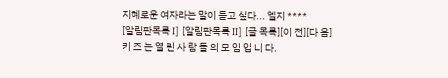지혜로운 여자라는 말이 듣고 싶다... 엘지 ****
[알림판목록 I] [알림판목록 II] [글 목록][이 전][다 음]
키 즈 는 열 린 사 람 들 의 모 임 입 니 다.